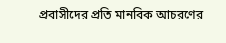প্রবাসীদের প্রতি মানবিক আচরণের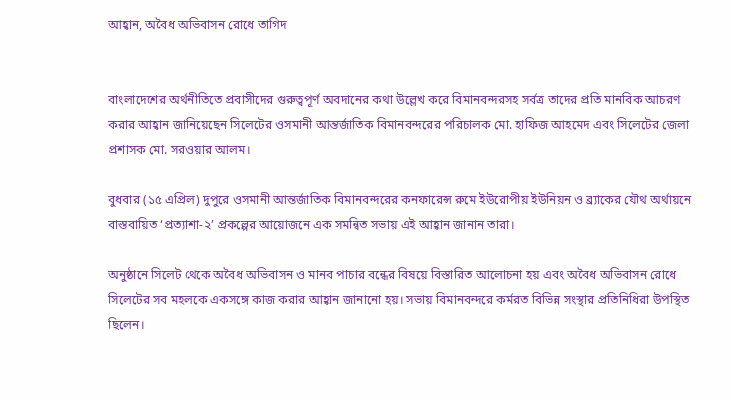আহ্বান, অবৈধ অভিবাসন রোধে তাগিদ


বাংলাদেশের অর্থনীতিতে প্রবাসীদের গুরুত্বপূর্ণ অবদানের কথা উল্লেখ করে বিমানবন্দরসহ সর্বত্র তাদের প্রতি মানবিক আচরণ করার আহ্বান জানিয়েছেন সিলেটের ওসমানী আন্তর্জাতিক বিমানবন্দরের পরিচালক মো. হাফিজ আহমেদ এবং সিলেটের জেলা প্রশাসক মো. সরওয়ার আলম।

বুধবার (১৫ এপ্রিল) দুপুরে ওসমানী আন্তর্জাতিক বিমানবন্দরের কনফারেন্স রুমে ইউরোপীয় ইউনিয়ন ও ব্র্যাকের যৌথ অর্থায়নে বাস্তবায়িত ‘প্রত্যাশা-২’ প্রকল্পের আয়োজনে এক সমন্বিত সভায় এই আহ্বান জানান তারা।

অনুষ্ঠানে সিলেট থেকে অবৈধ অভিবাসন ও মানব পাচার বন্ধের বিষয়ে বিস্তারিত আলোচনা হয় এবং অবৈধ অভিবাসন রোধে সিলেটের সব মহলকে একসঙ্গে কাজ করার আহ্বান জানানো হয়। সভায় বিমানবন্দরে কর্মরত বিভিন্ন সংস্থার প্রতিনিধিরা উপস্থিত ছিলেন।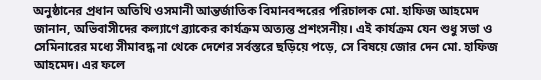অনুষ্ঠানের প্রধান অতিথি ওসমানী আন্তর্জাতিক বিমানবন্দরের পরিচালক মো. হাফিজ আহমেদ জানান, অভিবাসীদের কল্যাণে ব্র্যাকের কার্যক্রম অত্যন্ত প্রশংসনীয়। এই কার্যক্রম যেন শুধু সভা ও সেমিনারের মধ্যে সীমাবদ্ধ না থেকে দেশের সর্বস্তরে ছড়িয়ে পড়ে, সে বিষয়ে জোর দেন মো. হাফিজ আহমেদ। এর ফলে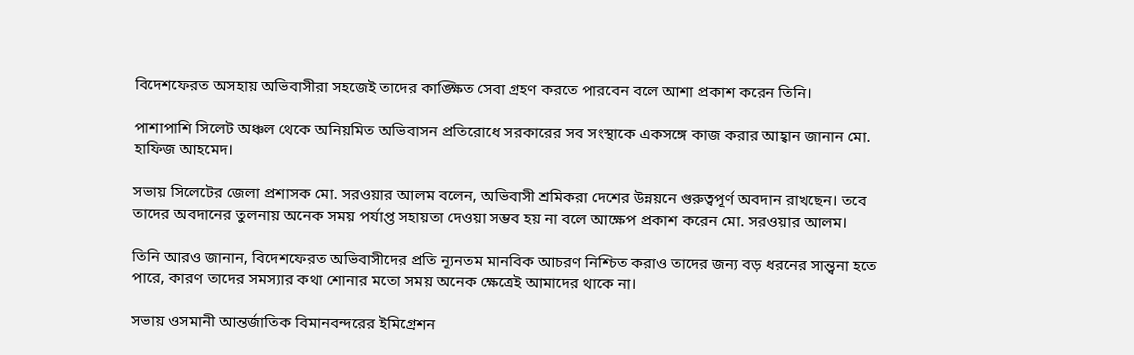বিদেশফেরত অসহায় অভিবাসীরা সহজেই তাদের কাঙ্ক্ষিত সেবা গ্রহণ করতে পারবেন বলে আশা প্রকাশ করেন তিনি।

পাশাপাশি সিলেট অঞ্চল থেকে অনিয়মিত অভিবাসন প্রতিরোধে সরকারের সব সংস্থাকে একসঙ্গে কাজ করার আহ্বান জানান মো. হাফিজ আহমেদ।

সভায় সিলেটের জেলা প্রশাসক মো. সরওয়ার আলম বলেন, অভিবাসী শ্রমিকরা দেশের উন্নয়নে গুরুত্বপূর্ণ অবদান রাখছেন। তবে তাদের অবদানের তুলনায় অনেক সময় পর্যাপ্ত সহায়তা দেওয়া সম্ভব হয় না বলে আক্ষেপ প্রকাশ করেন মো. সরওয়ার আলম।

তিনি আরও জানান, বিদেশফেরত অভিবাসীদের প্রতি ন্যূনতম মানবিক আচরণ নিশ্চিত করাও তাদের জন্য বড় ধরনের সান্ত্বনা হতে পারে, কারণ তাদের সমস্যার কথা শোনার মতো সময় অনেক ক্ষেত্রেই আমাদের থাকে না।

সভায় ওসমানী আন্তর্জাতিক বিমানবন্দরের ইমিগ্রেশন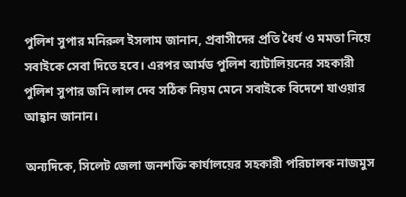পুলিশ সুপার মনিরুল ইসলাম জানান, প্রবাসীদের প্রতি ধৈর্য ও মমতা নিয়ে সবাইকে সেবা দিতে হবে। এরপর আর্মড পুলিশ ব্যাটালিয়নের সহকারী পুলিশ সুপার জনি লাল দেব সঠিক নিয়ম মেনে সবাইকে বিদেশে যাওয়ার আহ্বান জানান।

অন্যদিকে, সিলেট জেলা জনশক্তি কার্যালয়ের সহকারী পরিচালক নাজমুস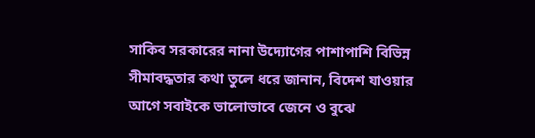সাকিব সরকারের নানা উদ্যোগের পাশাপাশি বিভিন্ন সীমাবদ্ধতার কথা তুলে ধরে জানান, বিদেশ যাওয়ার আগে সবাইকে ভালোভাবে জেনে ও বুঝে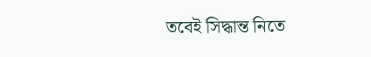তবেই সিদ্ধান্ত নিতে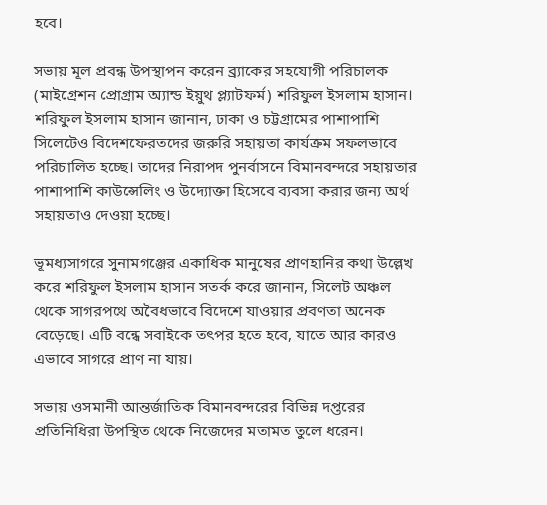হবে।

সভায় মূল প্রবন্ধ উপস্থাপন করেন ব্র্যাকের সহযোগী পরিচালক (মাইগ্রেশন প্রোগ্রাম অ্যান্ড ইয়ুথ প্ল্যাটফর্ম) শরিফুল ইসলাম হাসান। শরিফুল ইসলাম হাসান জানান, ঢাকা ও চট্টগ্রামের পাশাপাশি সিলেটেও বিদেশফেরতদের জরুরি সহায়তা কার্যক্রম সফলভাবে পরিচালিত হচ্ছে। তাদের নিরাপদ পুনর্বাসনে বিমানবন্দরে সহায়তার পাশাপাশি কাউন্সেলিং ও উদ্যোক্তা হিসেবে ব্যবসা করার জন্য অর্থ সহায়তাও দেওয়া হচ্ছে।

ভূমধ্যসাগরে সুনামগঞ্জের একাধিক মানুষের প্রাণহানির কথা উল্লেখ করে শরিফুল ইসলাম হাসান সতর্ক করে জানান, সিলেট অঞ্চল থেকে সাগরপথে অবৈধভাবে বিদেশে যাওয়ার প্রবণতা অনেক বেড়েছে। এটি বন্ধে সবাইকে তৎপর হতে হবে, যাতে আর কারও এভাবে সাগরে প্রাণ না যায়।

সভায় ওসমানী আন্তর্জাতিক বিমানবন্দরের বিভিন্ন দপ্তরের প্রতিনিধিরা উপস্থিত থেকে নিজেদের মতামত তুলে ধরেন।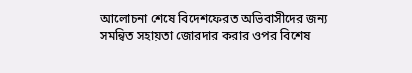আলোচনা শেষে বিদেশফেরত অভিবাসীদের জন্য সমন্বিত সহায়তা জোরদার করার ওপর বিশেষ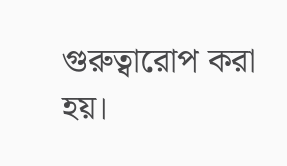গুরুত্বারোপ করা হয়।